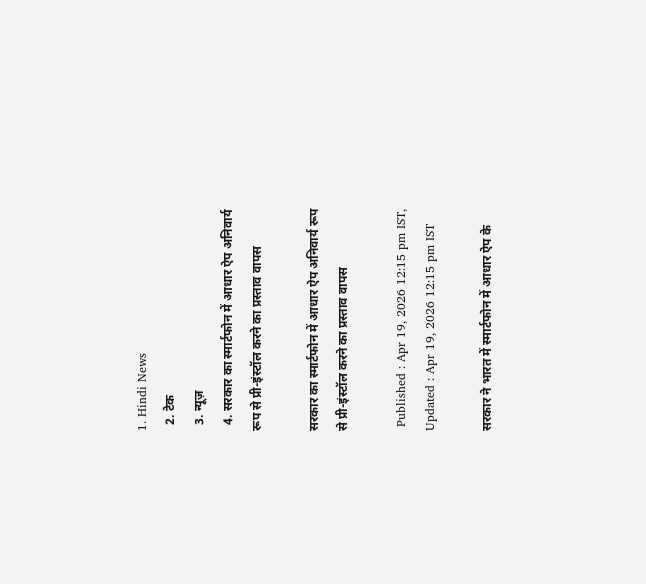1. Hindi News
  2. टेक
  3. न्यूज़
  4. सरकार का स्मार्टफोन में आधार ऐप अनिवार्य रूप से प्री-इंस्टॉल करने का प्रस्ताव वापस

सरकार का स्मार्टफोन में आधार ऐप अनिवार्य रूप से प्री-इंस्टॉल करने का प्रस्ताव वापस

 Published : Apr 19, 2026 12:15 pm IST,  Updated : Apr 19, 2026 12:15 pm IST

सरकार ने भारत में स्मार्टफोन में आधार ऐप के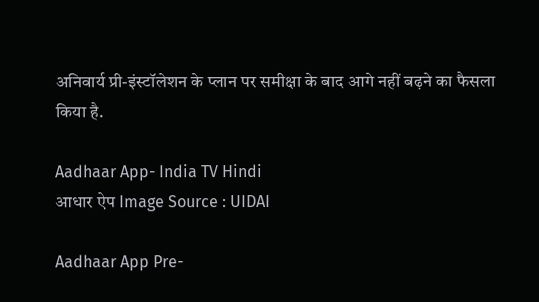अनिवार्य प्री-इंस्टॉलेशन के प्लान पर समीक्षा के बाद आगे नहीं बढ़ने का फैसला किया है.

Aadhaar App- India TV Hindi
आधार ऐप Image Source : UIDAI

Aadhaar App Pre-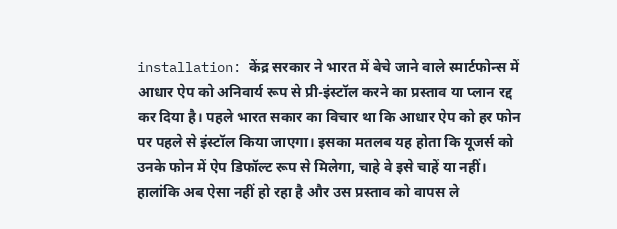installation: केंद्र सरकार ने भारत में बेचे जाने वाले स्मार्टफोन्स में आधार ऐप को अनिवार्य रूप से प्री-इंस्टॉल करने का प्रस्ताव या प्लान रद्द कर दिया है। पहले भारत सकार का विचार था कि आधार ऐप को हर फोन पर पहले से इंस्टॉल किया जाएगा। इसका मतलब यह होता कि यूजर्स को उनके फोन में ऐप डिफॉल्ट रूप से मिलेगा, चाहे वे इसे चाहें या नहीं। हालांकि अब ऐसा नहीं हो रहा है और उस प्रस्ताव को वापस ले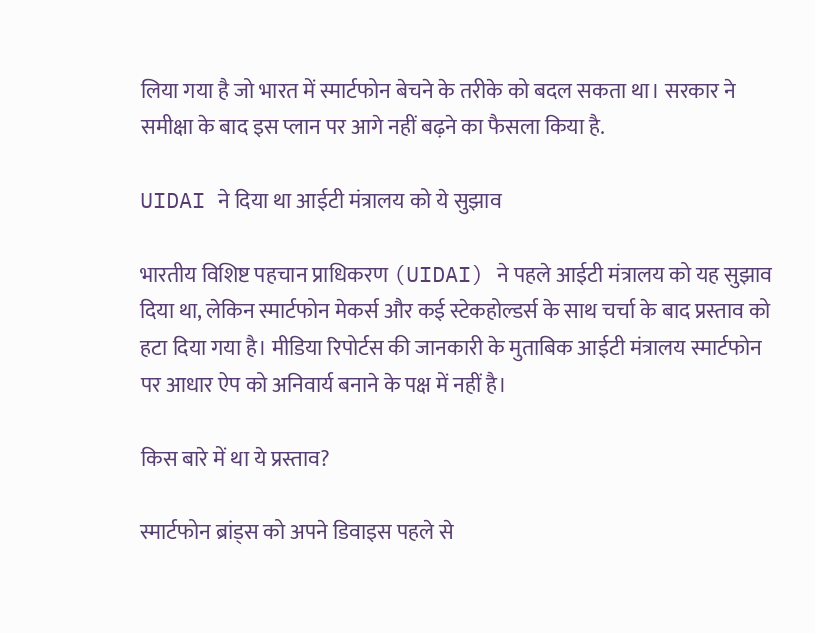लिया गया है जो भारत में स्मार्टफोन बेचने के तरीके को बदल सकता था। सरकार ने समीक्षा के बाद इस प्लान पर आगे नहीं बढ़ने का फैसला किया है.

UIDAI ने दिया था आईटी मंत्रालय को ये सुझाव

भारतीय विशिष्ट पहचान प्राधिकरण (UIDAI) ने पहले आईटी मंत्रालय को यह सुझाव दिया था, लेकिन स्मार्टफोन मेकर्स और कई स्टेकहोल्डर्स के साथ चर्चा के बाद प्रस्ताव को हटा दिया गया है। मीडिया रिपोर्टस की जानकारी के मुताबिक आईटी मंत्रालय स्मार्टफोन पर आधार ऐप को अनिवार्य बनाने के पक्ष में नहीं है।

किस बारे में था ये प्रस्ताव?

स्मार्टफोन ब्रांड्स को अपने डिवाइस पहले से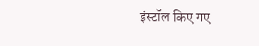इंस्टॉल किए गए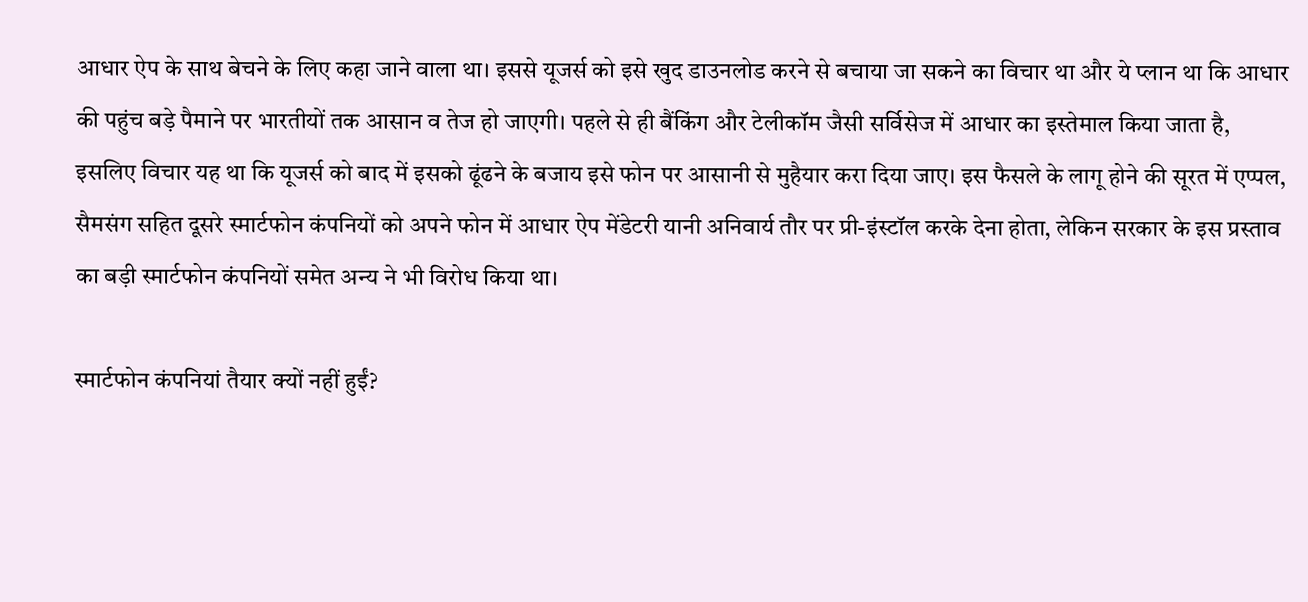आधार ऐप के साथ बेचने के लिए कहा जाने वाला था। इससे यूजर्स को इसे खुद डाउनलोड करने से बचाया जा सकने का विचार था और ये प्लान था कि आधार की पहुंच बड़े पैमाने पर भारतीयों तक आसान व तेज हो जाएगी। पहले से ही बैंकिंग और टेलीकॉम जैसी सर्विसेज में आधार का इस्तेमाल किया जाता है, इसलिए विचार यह था कि यूजर्स को बाद में इसको ढूंढने के बजाय इसे फोन पर आसानी से मुहैयार करा दिया जाए। इस फैसले के लागू होने की सूरत में एप्पल, सैमसंग सहित दूसरे स्मार्टफोन कंपनियों को अपने फोन में आधार ऐप मेंडेटरी यानी अनिवार्य तौर पर प्री-इंस्टॉल करके देना होता, लेकिन सरकार के इस प्रस्ताव का बड़ी स्मार्टफोन कंपनियों समेत अन्य ने भी विरोध किया था।

स्मार्टफोन कंपनियां तैयार क्यों नहीं हुईं?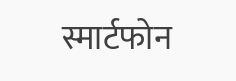स्मार्टफोन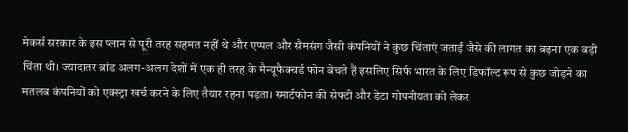मेकर्स सरकार के इस प्लान से पूरी तरह सहमत नहीं थे और एप्पल और सैमसंग जैसी कंपनियों ने कुछ चिंताएं जताईं जैसे की लागत का बढ़ना एक बड़ी चिंता थी। ज्यादातर ब्रांड अलग-अलग देशों में एक ही तरह के मैन्यूफैक्चर्ड फोन बेचते हैं इसलिए सिर्फ भारत के लिए डिफॉल्ट रूप से कुछ जोड़ने का मतलब कंपनियों को एक्स्ट्रा खर्च करने के लिए तैयार रहना पड़ता। स्मार्टफोन की सेफ्टी और डेटा गोपनीयता को लेकर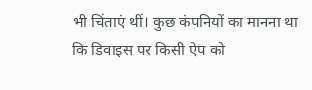भी चिंताएं थीं। कुछ कंपनियों का मानना था कि डिवाइस पर किसी ऐप को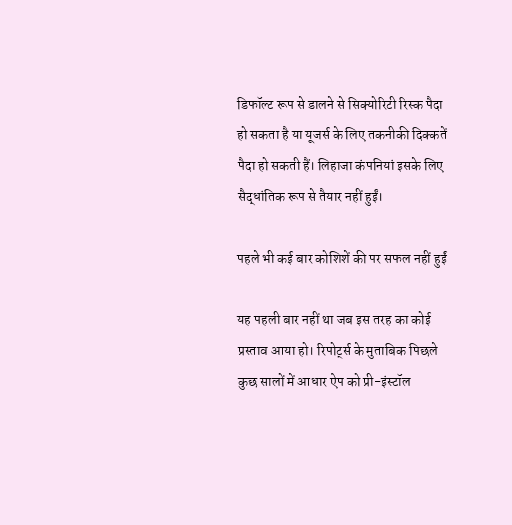डिफॉल्ट रूप से डालने से सिक्योरिटी रिस्क पैदा हो सकता है या यूजर्स के लिए तकनीकी दिक्कतें पैदा हो सकती हैं। लिहाजा कंपनियां इसके लिए सैद्धांतिक रूप से तैयार नहीं हुईं।

पहले भी कई बार कोशिशें की पर सफल नहीं हुईं

यह पहली बार नहीं था जब इस तरह का कोई प्रस्ताव आया हो। रिपोर्ट्स के मुताबिक पिछले कुछ सालों में आधार ऐप को प्री-इंस्टॉल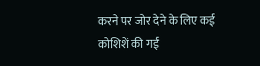करने पर जोर देने के लिए कई कोशिशें की गईं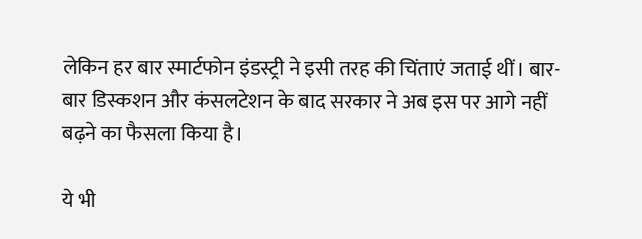लेकिन हर बार स्मार्टफोन इंडस्ट्री ने इसी तरह की चिंताएं जताई थीं। बार-बार डिस्कशन और कंसलटेशन के बाद सरकार ने अब इस पर आगे नहीं बढ़ने का फैसला किया है।

ये भी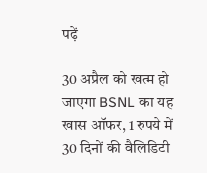पढ़ें

30 अप्रैल को खत्म हो जाएगा BSNL का यह खास ऑफर, 1 रुपये में 30 दिनों की वैलिडिटी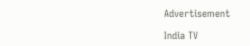Advertisement

India TV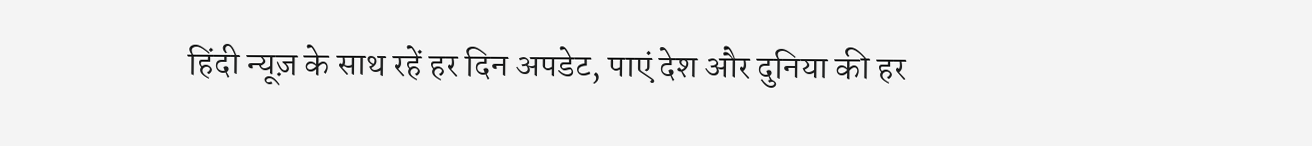हिंदी न्यूज़ के साथ रहें हर दिन अपडेट, पाएं देश और दुनिया की हर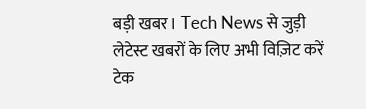बड़ी खबर। Tech News से जुड़ी लेटेस्ट खबरों के लिए अभी विज़िट करें टेक